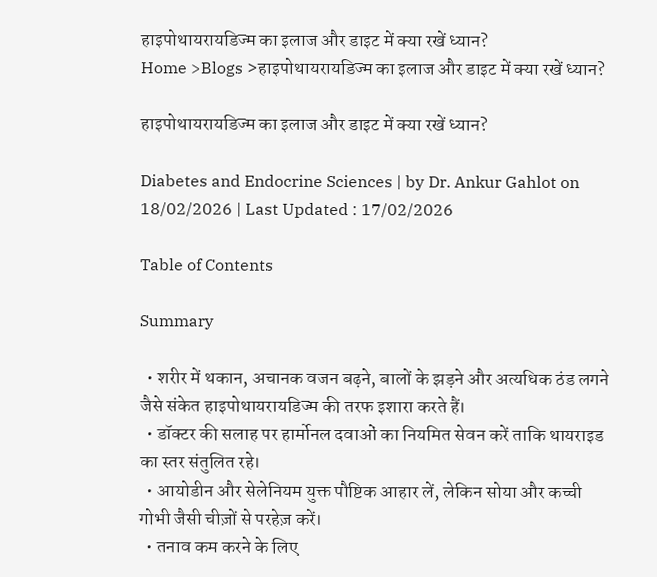हाइपोथायरायडिज्म का इलाज और डाइट में क्या रखें ध्यान?
Home >Blogs >हाइपोथायरायडिज्म का इलाज और डाइट में क्या रखें ध्यान?

हाइपोथायरायडिज्म का इलाज और डाइट में क्या रखें ध्यान?

Diabetes and Endocrine Sciences | by Dr. Ankur Gahlot on 18/02/2026 | Last Updated : 17/02/2026

Table of Contents

Summary

  • शरीर में थकान, अचानक वजन बढ़ने, बालों के झड़ने और अत्यधिक ठंड लगने जैसे संकेत हाइपोथायरायडिज्म की तरफ इशारा करते हैं।
  • डॉक्टर की सलाह पर हार्मोनल दवाओं का नियमित सेवन करें ताकि थायराइड का स्तर संतुलित रहे।
  • आयोडीन और सेलेनियम युक्त पौष्टिक आहार लें, लेकिन सोया और कच्ची गोभी जैसी चीज़ों से परहेज़ करें।
  • तनाव कम करने के लिए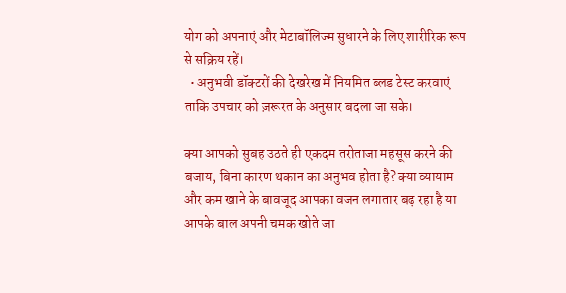योग को अपनाएं और मेटाबॉलिज्म सुधारने के लिए शारीरिक रूप से सक्रिय रहें।
  • अनुभवी डॉक्टरों की देखरेख में नियमित ब्लड टेस्ट करवाएं ताकि उपचार को ज़रूरत के अनुसार बदला जा सके।

क्या आपको सुबह उठते ही एकदम तरोताजा महसूस करने की बजाय, बिना कारण थकान का अनुभव होता है? क्या व्यायाम और कम खाने के बावजूद आपका वजन लगातार बढ़ रहा है या आपके बाल अपनी चमक खोते जा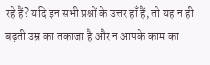रहे हैं? यदि इन सभी प्रश्नों के उत्तर हाँ हैं, तो यह न ही बढ़ती उम्र का तकाजा है और न आपके काम का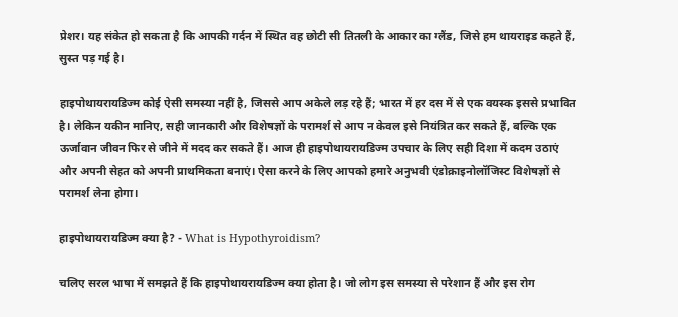प्रेशर। यह संकेत हो सकता है कि आपकी गर्दन में स्थित वह छोटी सी तितली के आकार का ग्लैंड, जिसे हम थायराइड कहते हैं, सुस्त पड़ गई है।

हाइपोथायरायडिज्म कोई ऐसी समस्या नहीं है, जिससे आप अकेले लड़ रहे हैं; भारत में हर दस में से एक वयस्क इससे प्रभावित है। लेकिन यकीन मानिए, सही जानकारी और विशेषज्ञों के परामर्श से आप न केवल इसे नियंत्रित कर सकते हैं, बल्कि एक ऊर्जावान जीवन फिर से जीने में मदद कर सकते हैं। आज ही हाइपोथायरायडिज्म उपचार के लिए सही दिशा में कदम उठाएं और अपनी सेहत को अपनी प्राथमिकता बनाएं। ऐसा करने के लिए आपको हमारे अनुभवी एंडोक्राइनोलॉजिस्ट विशेषज्ञों से परामर्श लेना होगा।

हाइपोथायरायडिज्म क्या है? - What is Hypothyroidism?

चलिए सरल भाषा में समझते हैं कि हाइपोथायरायडिज्म क्या होता है। जो लोग इस समस्या से परेशान हैं और इस रोग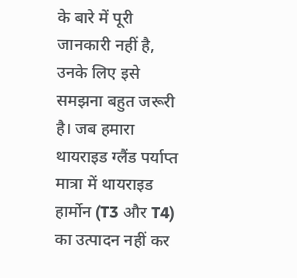के बारे में पूरी जानकारी नहीं है, उनके लिए इसे समझना बहुत जरूरी है। जब हमारा थायराइड ग्लैंड पर्याप्त मात्रा में थायराइड हार्मोन (T3 और T4) का उत्पादन नहीं कर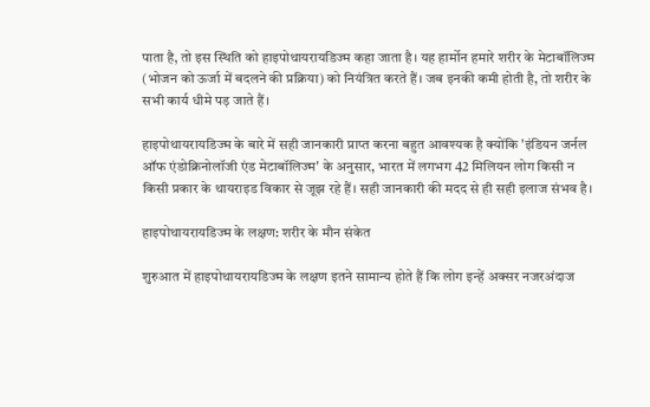पाता है, तो इस स्थिति को हाइपोथायरायडिज्म कहा जाता है। यह हार्मोन हमारे शरीर के मेटाबॉलिज्म (भोजन को ऊर्जा में बदलने की प्रक्रिया) को नियंत्रित करते हैं। जब इनकी कमी होती है, तो शरीर के सभी कार्य धीमे पड़ जाते हैं।

हाइपोथायरायडिज्म के बारे में सही जानकारी प्राप्त करना बहुत आवश्यक है क्योंकि 'इंडियन जर्नल ऑफ एंडोक्रिनोलॉजी एंड मेटाबॉलिज्म' के अनुसार, भारत में लगभग 42 मिलियन लोग किसी न किसी प्रकार के थायराइड विकार से जूझ रहे हैं। सही जानकारी की मदद से ही सही इलाज संभव है।

हाइपोथायरायडिज्म के लक्षण: शरीर के मौन संकेत

शुरुआत में हाइपोथायरायडिज्म के लक्षण इतने सामान्य होते हैं कि लोग इन्हें अक्सर नजरअंदाज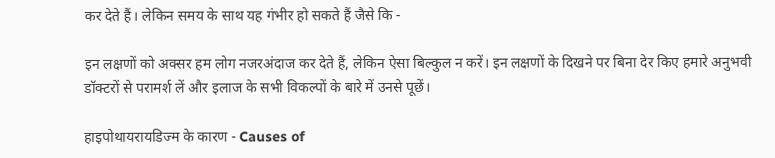कर देते हैं। लेकिन समय के साथ यह गंभीर हो सकते हैं जैसे कि -

इन लक्षणों को अक्सर हम लोग नजरअंदाज कर देते हैं, लेकिन ऐसा बिल्कुल न करें। इन लक्षणों के दिखने पर बिना देर किए हमारे अनुभवी डॉक्टरों से परामर्श लें और इलाज के सभी विकल्पों के बारे में उनसे पूछें।

हाइपोथायरायडिज्म के कारण - Causes of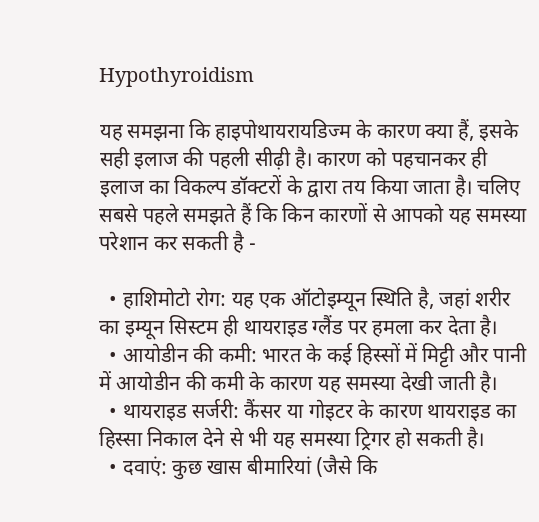Hypothyroidism

यह समझना कि हाइपोथायरायडिज्म के कारण क्या हैं, इसके सही इलाज की पहली सीढ़ी है। कारण को पहचानकर ही इलाज का विकल्प डॉक्टरों के द्वारा तय किया जाता है। चलिए सबसे पहले समझते हैं कि किन कारणों से आपको यह समस्या परेशान कर सकती है -

  • हाशिमोटो रोग: यह एक ऑटोइम्यून स्थिति है, जहां शरीर का इम्यून सिस्टम ही थायराइड ग्लैंड पर हमला कर देता है।
  • आयोडीन की कमी: भारत के कई हिस्सों में मिट्टी और पानी में आयोडीन की कमी के कारण यह समस्या देखी जाती है।
  • थायराइड सर्जरी: कैंसर या गोइटर के कारण थायराइड का हिस्सा निकाल देने से भी यह समस्या ट्रिगर हो सकती है।
  • दवाएं: कुछ खास बीमारियां (जैसे कि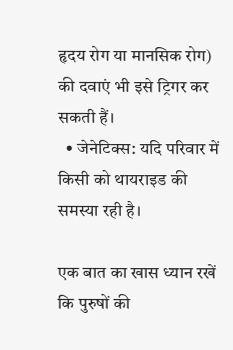हृदय रोग या मानसिक रोग) की दवाएं भी इसे ट्रिगर कर सकती हैं।
  • जेनेटिक्स: यदि परिवार में किसी को थायराइड की समस्या रही है।

एक बात का खास ध्यान रखें कि पुरुषों की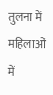तुलना में महिलाओं में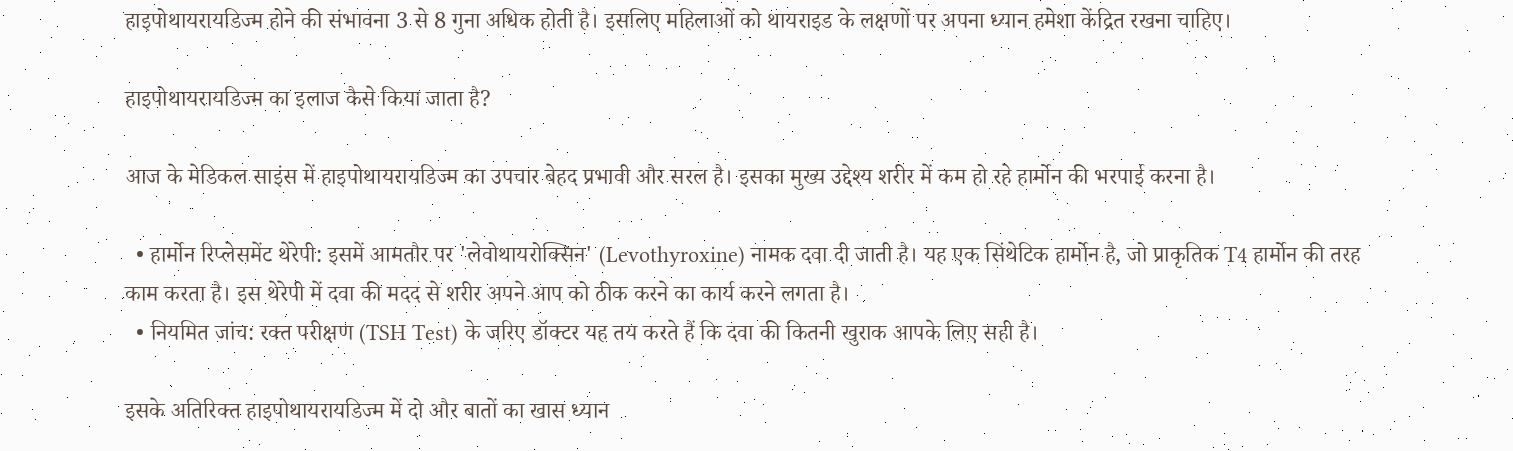हाइपोथायरायडिज्म होने की संभावना 3 से 8 गुना अधिक होती है। इसलिए महिलाओं को थायराइड के लक्षणों पर अपना ध्यान हमेशा केंद्रित रखना चाहिए।

हाइपोथायरायडिज्म का इलाज कैसे किया जाता है?

आज के मेडिकल साइंस में हाइपोथायरायडिज्म का उपचार बेहद प्रभावी और सरल है। इसका मुख्य उद्देश्य शरीर में कम हो रहे हार्मोन की भरपाई करना है।

  • हार्मोन रिप्लेसमेंट थेरेपी: इसमें आमतौर पर 'लेवोथायरोक्सिन' (Levothyroxine) नामक दवा दी जाती है। यह एक सिंथेटिक हार्मोन है, जो प्राकृतिक T4 हार्मोन की तरह काम करता है। इस थेरेपी में दवा की मदद से शरीर अपने आप को ठीक करने का कार्य करने लगता है।
  • नियमित जांच: रक्त परीक्षण (TSH Test) के जरिए डॉक्टर यह तय करते हैं कि दवा की कितनी खुराक आपके लिए सही है।

इसके अतिरिक्त हाइपोथायरायडिज्म में दो और बातों का खास ध्यान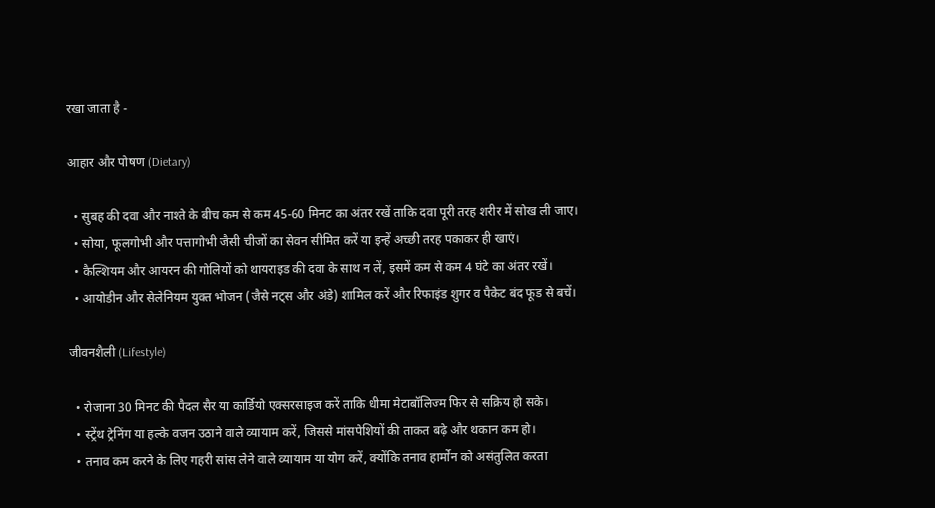रखा जाता है -

आहार और पोषण (Dietary)

  • सुबह की दवा और नाश्ते के बीच कम से कम 45-60 मिनट का अंतर रखें ताकि दवा पूरी तरह शरीर में सोख ली जाए।
  • सोया, फूलगोभी और पत्तागोभी जैसी चीजों का सेवन सीमित करें या इन्हें अच्छी तरह पकाकर ही खाएं।
  • कैल्शियम और आयरन की गोलियों को थायराइड की दवा के साथ न लें, इसमें कम से कम 4 घंटे का अंतर रखें।
  • आयोडीन और सेलेनियम युक्त भोजन (जैसे नट्स और अंडे) शामिल करें और रिफाइंड शुगर व पैकेट बंद फूड से बचें।

जीवनशैली (Lifestyle)

  • रोजाना 30 मिनट की पैदल सैर या कार्डियो एक्सरसाइज करें ताकि धीमा मेटाबॉलिज्म फिर से सक्रिय हो सके।
  • स्ट्रेंथ ट्रेनिंग या हल्के वजन उठाने वाले व्यायाम करें, जिससे मांसपेशियों की ताकत बढ़े और थकान कम हो।
  • तनाव कम करने के लिए गहरी सांस लेने वाले व्यायाम या योग करें, क्योंकि तनाव हार्मोन को असंतुलित करता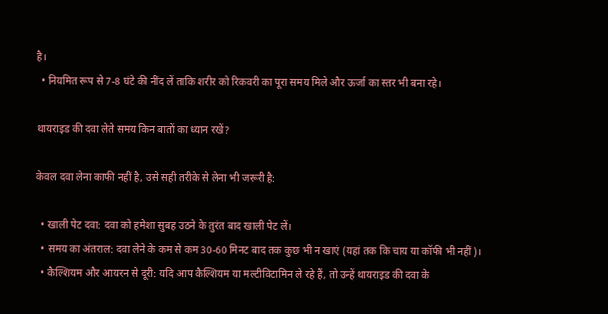है।
  • नियमित रूप से 7-8 घंटे की नींद लें ताकि शरीर को रिकवरी का पूरा समय मिले और ऊर्जा का स्तर भी बना रहे।

थायराइड की दवा लेते समय किन बातों का ध्यान रखें?

केवल दवा लेना काफी नहीं है, उसे सही तरीके से लेना भी जरूरी है:

  • खाली पेट दवा: दवा को हमेशा सुबह उठने के तुरंत बाद खाली पेट लें।
  • समय का अंतराल: दवा लेने के कम से कम 30-60 मिनट बाद तक कुछ भी न खाएं (यहां तक कि चाय या कॉफी भी नहीं)।
  • कैल्शियम और आयरन से दूरी: यदि आप कैल्शियम या मल्टीविटामिन ले रहे हैं, तो उन्हें थायराइड की दवा के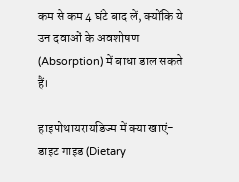कम से कम 4 घंटे बाद लें, क्योंकि ये उन दवाओं के अवशोषण (Absorption) में बाधा डाल सकते हैं।

हाइपोथायरायडिज्म में क्या खाएं- डाइट गाइड (Dietary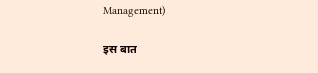Management)

इस बात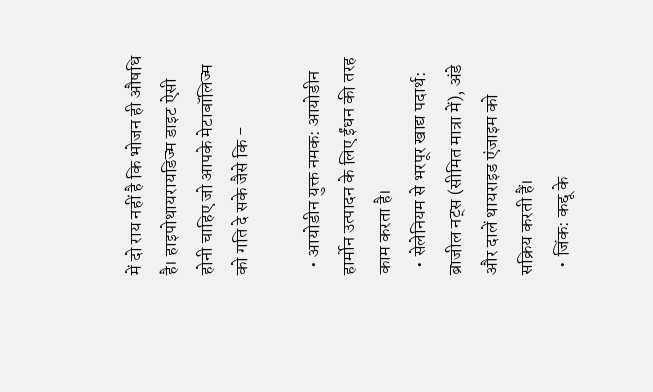में दो राय नहीं है कि भोजन ही औषधि है। हाइपोथायरायडिज्म डाइट ऐसी होनी चाहिए जो आपके मेटाबॉलिज्म को गति दे सके जैसे कि -

  • आयोडीन युक्त नमक: आयोडीन हार्मोन उत्पादन के लिए ईंधन की तरह काम करता है।
  • सेलेनियम से भरपूर खाद्य पदार्थ: ब्राजील नट्स (सीमित मात्रा में), अंडे और दालें थायराइड एंजाइम को सक्रिय करती हैं।
  • जिंक: कद्दू के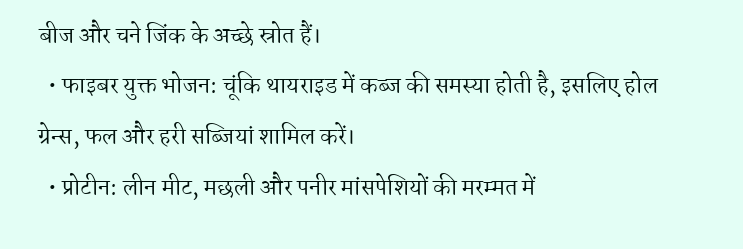बीज और चने जिंक के अच्छे स्रोत हैं।
  • फाइबर युक्त भोजन: चूंकि थायराइड में कब्ज की समस्या होती है, इसलिए होल ग्रेन्स, फल और हरी सब्जियां शामिल करें।
  • प्रोटीन: लीन मीट, मछली और पनीर मांसपेशियों की मरम्मत में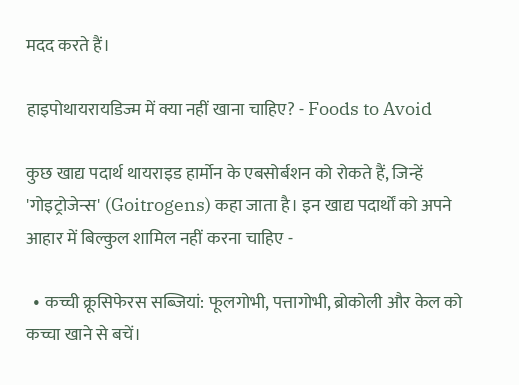मदद करते हैं।

हाइपोथायरायडिज्म में क्या नहीं खाना चाहिए? - Foods to Avoid

कुछ खाद्य पदार्थ थायराइड हार्मोन के एबसोर्बशन को रोकते हैं, जिन्हें 'गोइट्रोजेन्स' (Goitrogens) कहा जाता है। इन खाद्य पदार्थों को अपने आहार में बिल्कुल शामिल नहीं करना चाहिए -

  • कच्ची क्रूसिफेरस सब्जियां: फूलगोभी, पत्तागोभी, ब्रोकोली और केल को कच्चा खाने से बचें।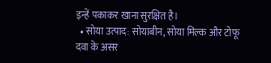इन्हें पकाकर खाना सुरक्षित है।
  • सोया उत्पाद: सोयाबीन, सोया मिल्क और टोफू दवा के असर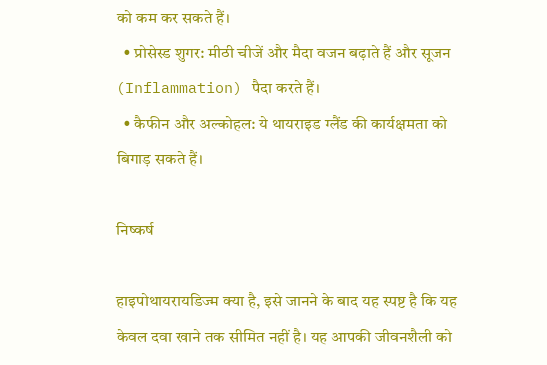को कम कर सकते हैं।
  • प्रोसेस्ड शुगर: मीठी चीजें और मैदा वजन बढ़ाते हैं और सूजन (Inflammation) पैदा करते हैं।
  • कैफीन और अल्कोहल: ये थायराइड ग्लैंड की कार्यक्षमता को बिगाड़ सकते हैं।

निष्कर्ष

हाइपोथायरायडिज्म क्या है, इसे जानने के बाद यह स्पष्ट है कि यह केवल दवा खाने तक सीमित नहीं है। यह आपकी जीवनशैली को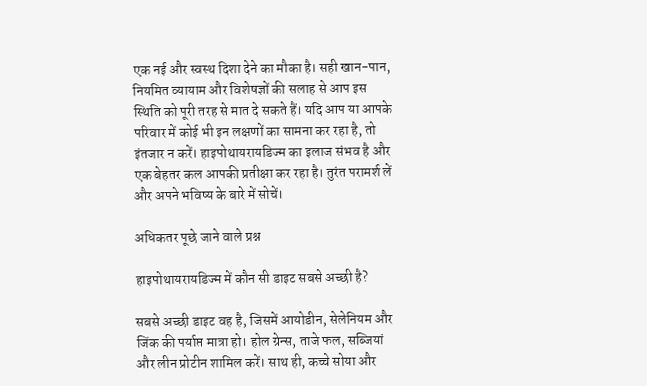एक नई और स्वस्थ दिशा देने का मौका है। सही खान-पान, नियमित व्यायाम और विशेषज्ञों की सलाह से आप इस स्थिति को पूरी तरह से मात दे सकते हैं। यदि आप या आपके परिवार में कोई भी इन लक्षणों का सामना कर रहा है, तो इंतजार न करें। हाइपोथायरायडिज्म का इलाज संभव है और एक बेहतर कल आपकी प्रतीक्षा कर रहा है। तुरंत परामर्श लें और अपने भविष्य के बारे में सोचें।

अधिकतर पूछे जाने वाले प्रश्न

हाइपोथायरायडिज्म में कौन सी डाइट सबसे अच्छी है?

सबसे अच्छी डाइट वह है, जिसमें आयोडीन, सेलेनियम और जिंक की पर्याप्त मात्रा हो। होल ग्रेन्स, ताजे फल, सब्जियां और लीन प्रोटीन शामिल करें। साथ ही, कच्चे सोया और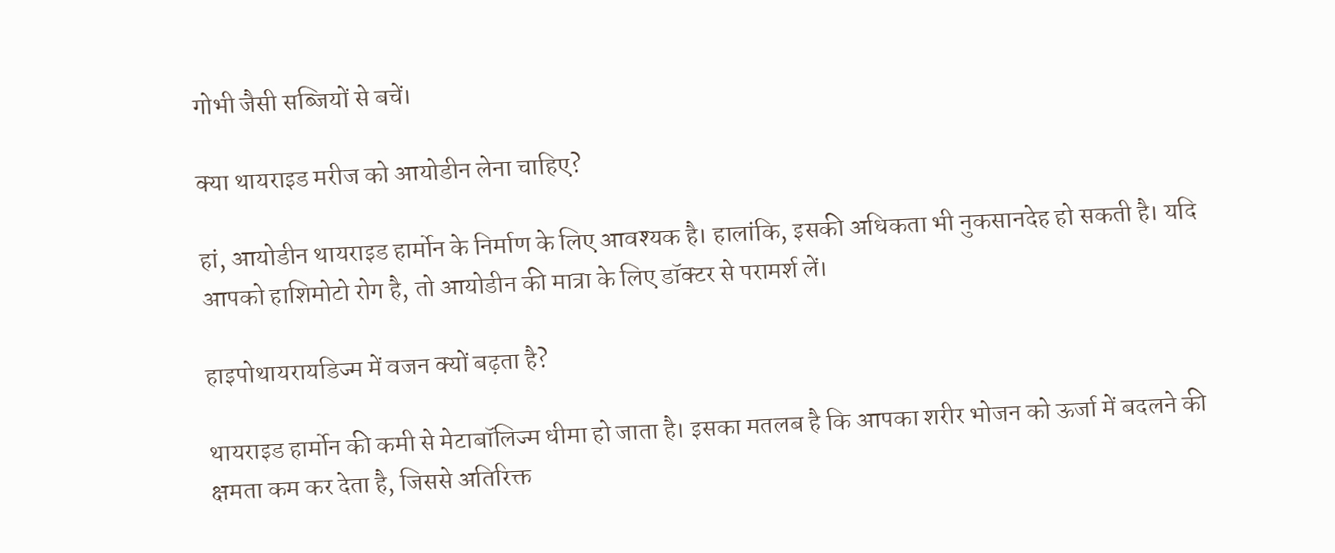गोभी जैसी सब्जियों से बचें।

क्या थायराइड मरीज को आयोडीन लेना चाहिए?

हां, आयोडीन थायराइड हार्मोन के निर्माण के लिए आवश्यक है। हालांकि, इसकी अधिकता भी नुकसानदेह हो सकती है। यदि आपको हाशिमोटो रोग है, तो आयोडीन की मात्रा के लिए डॉक्टर से परामर्श लें।

हाइपोथायरायडिज्म में वजन क्यों बढ़ता है?

थायराइड हार्मोन की कमी से मेटाबॉलिज्म धीमा हो जाता है। इसका मतलब है कि आपका शरीर भोजन को ऊर्जा में बदलने की क्षमता कम कर देता है, जिससे अतिरिक्त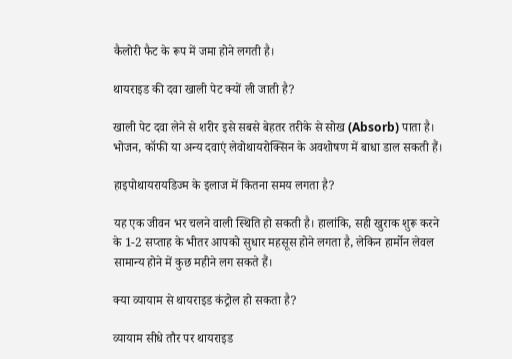कैलोरी फैट के रूप में जमा होने लगती है।

थायराइड की दवा खाली पेट क्यों ली जाती है?

खाली पेट दवा लेने से शरीर इसे सबसे बेहतर तरीके से सोख (Absorb) पाता है। भोजन, कॉफी या अन्य दवाएं लेवोथायरोक्सिन के अवशोषण में बाधा डाल सकती हैं।

हाइपोथायरायडिज्म के इलाज में कितना समय लगता है?

यह एक जीवन भर चलने वाली स्थिति हो सकती है। हालांकि, सही खुराक शुरू करने के 1-2 सप्ताह के भीतर आपको सुधार महसूस होने लगता है, लेकिन हार्मोन लेवल सामान्य होने में कुछ महीने लग सकते हैं।

क्या व्यायाम से थायराइड कंट्रोल हो सकता है?

व्यायाम सीधे तौर पर थायराइड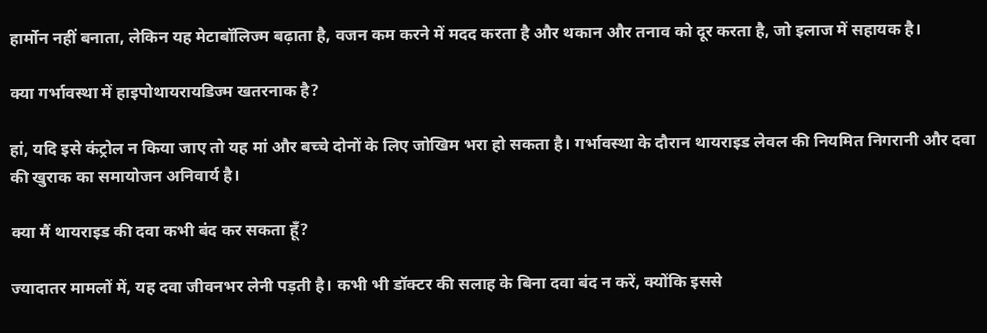हार्मोन नहीं बनाता, लेकिन यह मेटाबॉलिज्म बढ़ाता है, वजन कम करने में मदद करता है और थकान और तनाव को दूर करता है, जो इलाज में सहायक है।

क्या गर्भावस्था में हाइपोथायरायडिज्म खतरनाक है?

हां, यदि इसे कंट्रोल न किया जाए तो यह मां और बच्चे दोनों के लिए जोखिम भरा हो सकता है। गर्भावस्था के दौरान थायराइड लेवल की नियमित निगरानी और दवा की खुराक का समायोजन अनिवार्य है।

क्या मैं थायराइड की दवा कभी बंद कर सकता हूँ?

ज्यादातर मामलों में, यह दवा जीवनभर लेनी पड़ती है। कभी भी डॉक्टर की सलाह के बिना दवा बंद न करें, क्योंकि इससे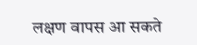लक्षण वापस आ सकते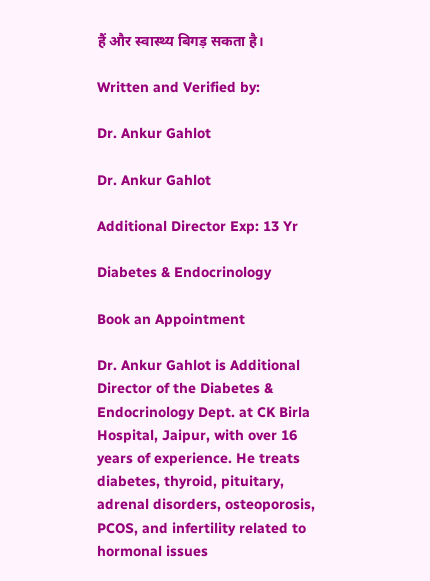हैं और स्वास्थ्य बिगड़ सकता है।

Written and Verified by:

Dr. Ankur Gahlot

Dr. Ankur Gahlot

Additional Director Exp: 13 Yr

Diabetes & Endocrinology

Book an Appointment

Dr. Ankur Gahlot is Additional Director of the Diabetes & Endocrinology Dept. at CK Birla Hospital, Jaipur, with over 16 years of experience. He treats diabetes, thyroid, pituitary, adrenal disorders, osteoporosis, PCOS, and infertility related to hormonal issues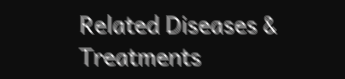Related Diseases & Treatments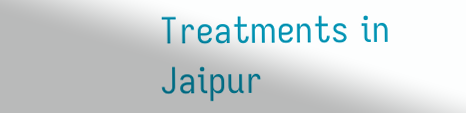Treatments in Jaipur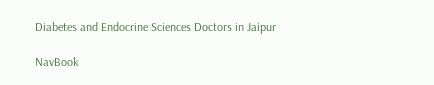Diabetes and Endocrine Sciences Doctors in Jaipur

NavBook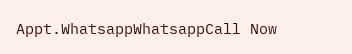Appt.WhatsappWhatsappCall Now